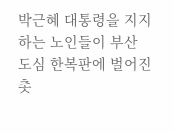박근혜 대통령을 지지하는 노인들이 부산 도심 한복판에 벌어진 촛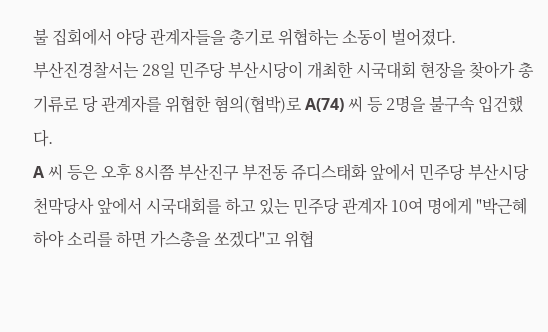불 집회에서 야당 관계자들을 총기로 위협하는 소동이 벌어졌다.
부산진경찰서는 28일 민주당 부산시당이 개최한 시국대회 현장을 찾아가 총기류로 당 관계자를 위협한 혐의(협박)로 A(74) 씨 등 2명을 불구속 입건했다.
A 씨 등은 오후 8시쯤 부산진구 부전동 쥬디스태화 앞에서 민주당 부산시당 천막당사 앞에서 시국대회를 하고 있는 민주당 관계자 10여 명에게 "박근혜 하야 소리를 하면 가스총을 쏘겠다"고 위협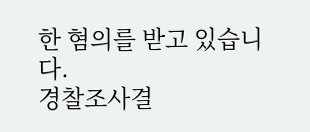한 혐의를 받고 있습니다.
경찰조사결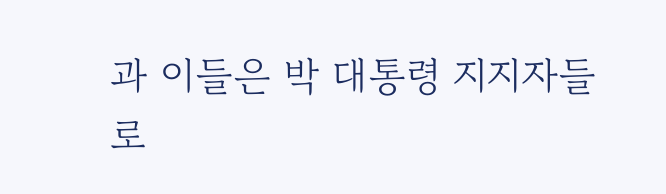과 이들은 박 대통령 지지자들로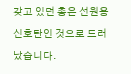갖고 있던 총은 선원용 신호탄인 것으로 드러났습니다.